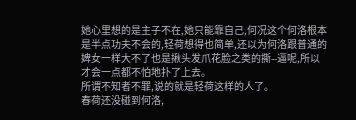她心里想的是主子不在,她只能靠自己,何况这个何洛根本是半点功夫不会的,轻荷想得也简单,还以为何洛跟普通的婢女一样大不了也是揪头发爪花脸之类的撕--逼呢,所以才会一点都不怕地扑了上去。
所谓不知者不罪,说的就是轻荷这样的人了。
春荷还没碰到何洛,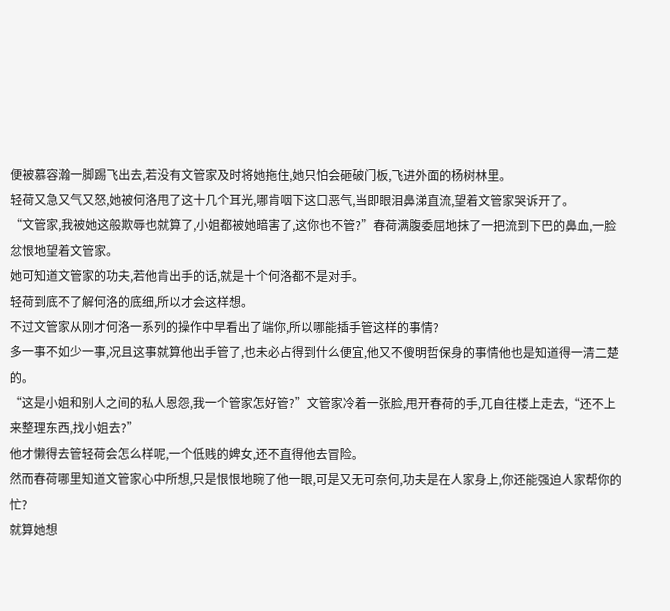便被慕容瀚一脚踢飞出去,若没有文管家及时将她拖住,她只怕会砸破门板,飞进外面的杨树林里。
轻荷又急又气又怒,她被何洛甩了这十几个耳光,哪肯咽下这口恶气,当即眼泪鼻涕直流,望着文管家哭诉开了。
“文管家,我被她这般欺辱也就算了,小姐都被她暗害了,这你也不管?”春荷满腹委屈地抹了一把流到下巴的鼻血,一脸忿恨地望着文管家。
她可知道文管家的功夫,若他肯出手的话,就是十个何洛都不是对手。
轻荷到底不了解何洛的底细,所以才会这样想。
不过文管家从刚才何洛一系列的操作中早看出了端你,所以哪能插手管这样的事情?
多一事不如少一事,况且这事就算他出手管了,也未必占得到什么便宜,他又不傻明哲保身的事情他也是知道得一清二楚的。
“这是小姐和别人之间的私人恩怨,我一个管家怎好管?”文管家冷着一张脸,甩开春荷的手,兀自往楼上走去,“还不上来整理东西,找小姐去?”
他才懒得去管轻荷会怎么样呢,一个低贱的婢女,还不直得他去冒险。
然而春荷哪里知道文管家心中所想,只是恨恨地睕了他一眼,可是又无可奈何,功夫是在人家身上,你还能强迫人家帮你的忙?
就算她想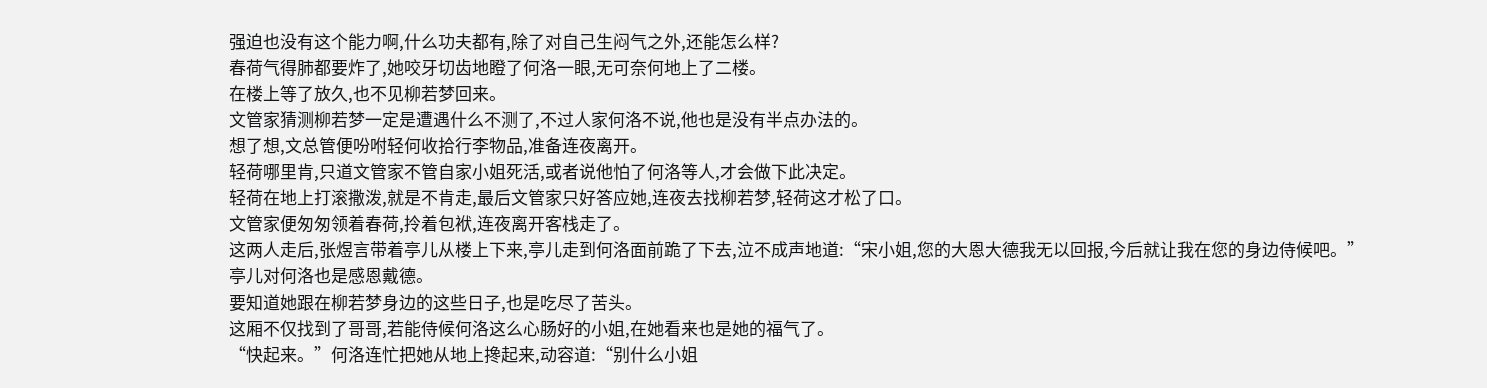强迫也没有这个能力啊,什么功夫都有,除了对自己生闷气之外,还能怎么样?
春荷气得肺都要炸了,她咬牙切齿地瞪了何洛一眼,无可奈何地上了二楼。
在楼上等了放久,也不见柳若梦回来。
文管家猜测柳若梦一定是遭遇什么不测了,不过人家何洛不说,他也是没有半点办法的。
想了想,文总管便吩咐轻何收拾行李物品,准备连夜离开。
轻荷哪里肯,只道文管家不管自家小姐死活,或者说他怕了何洛等人,才会做下此决定。
轻荷在地上打滚撒泼,就是不肯走,最后文管家只好答应她,连夜去找柳若梦,轻荷这才松了口。
文管家便匆匆领着春荷,拎着包袱,连夜离开客栈走了。
这两人走后,张煜言带着亭儿从楼上下来,亭儿走到何洛面前跪了下去,泣不成声地道:“宋小姐,您的大恩大德我无以回报,今后就让我在您的身边侍候吧。”
亭儿对何洛也是感恩戴德。
要知道她跟在柳若梦身边的这些日子,也是吃尽了苦头。
这厢不仅找到了哥哥,若能侍候何洛这么心肠好的小姐,在她看来也是她的福气了。
“快起来。”何洛连忙把她从地上搀起来,动容道:“别什么小姐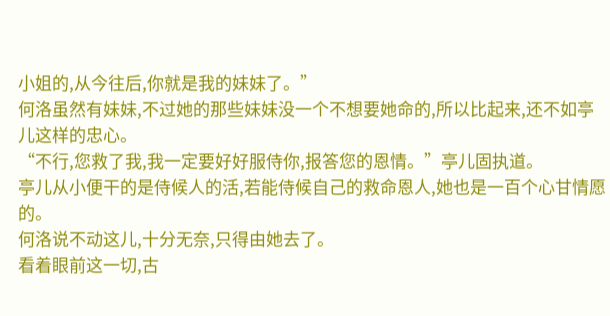小姐的,从今往后,你就是我的妹妹了。”
何洛虽然有妹妹,不过她的那些妹妹没一个不想要她命的,所以比起来,还不如亭儿这样的忠心。
“不行,您救了我,我一定要好好服侍你,报答您的恩情。”亭儿固执道。
亭儿从小便干的是侍候人的活,若能侍候自己的救命恩人,她也是一百个心甘情愿的。
何洛说不动这儿,十分无奈,只得由她去了。
看着眼前这一切,古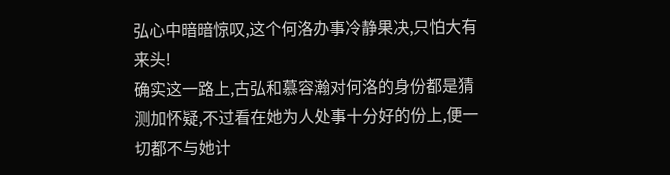弘心中暗暗惊叹,这个何洛办事冷静果决,只怕大有来头!
确实这一路上,古弘和慕容瀚对何洛的身份都是猜测加怀疑,不过看在她为人处事十分好的份上,便一切都不与她计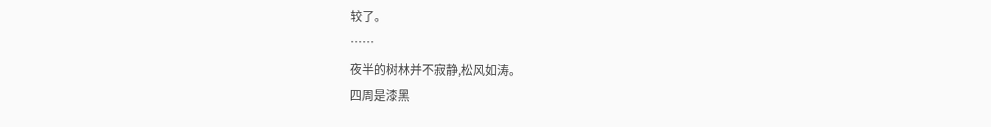较了。
……
夜半的树林并不寂静,松风如涛。
四周是漆黑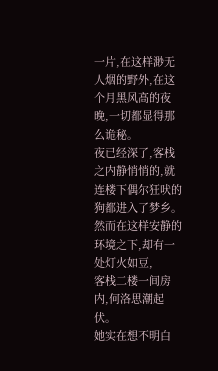一片,在这样渺无人烟的野外,在这个月黑风高的夜晚,一切都显得那么诡秘。
夜已经深了,客栈之内静悄悄的,就连楼下偶尔狂吠的狗都进入了梦乡。
然而在这样安静的环境之下,却有一处灯火如豆,
客栈二楼一间房内,何洛思潮起伏。
她实在想不明白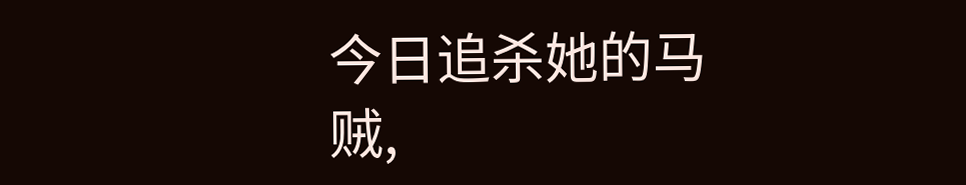今日追杀她的马贼,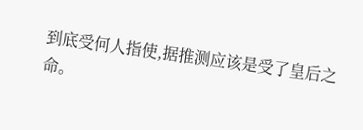到底受何人指使,据推测应该是受了皇后之命。